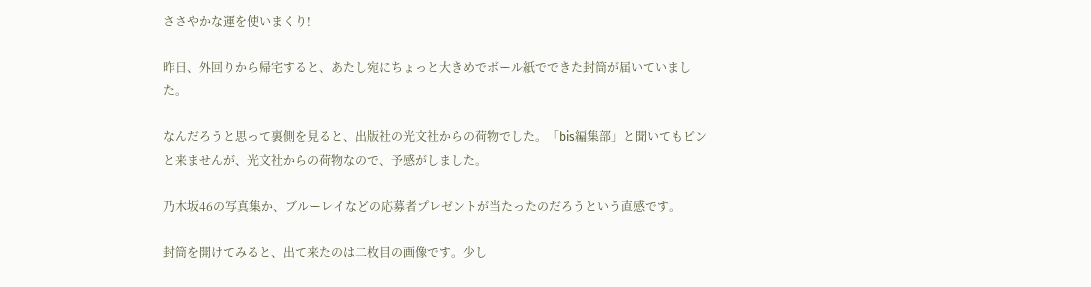ささやかな運を使いまくり!

昨日、外回りから帰宅すると、あたし宛にちょっと大きめでボール紙でできた封筒が届いていました。

なんだろうと思って裏側を見ると、出版社の光文社からの荷物でした。「bis編集部」と聞いてもピンと来ませんが、光文社からの荷物なので、予感がしました。

乃木坂46の写真集か、ブルーレイなどの応募者プレゼントが当たったのだろうという直感です。

封筒を開けてみると、出て来たのは二枚目の画像です。少し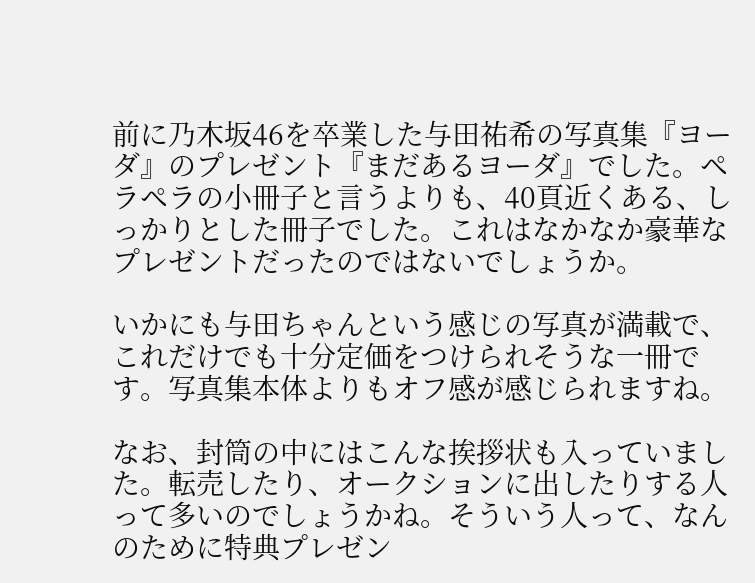前に乃木坂46を卒業した与田祐希の写真集『ヨーダ』のプレゼント『まだあるヨーダ』でした。ペラペラの小冊子と言うよりも、40頁近くある、しっかりとした冊子でした。これはなかなか豪華なプレゼントだったのではないでしょうか。

いかにも与田ちゃんという感じの写真が満載で、これだけでも十分定価をつけられそうな一冊です。写真集本体よりもオフ感が感じられますね。

なお、封筒の中にはこんな挨拶状も入っていました。転売したり、オークションに出したりする人って多いのでしょうかね。そういう人って、なんのために特典プレゼン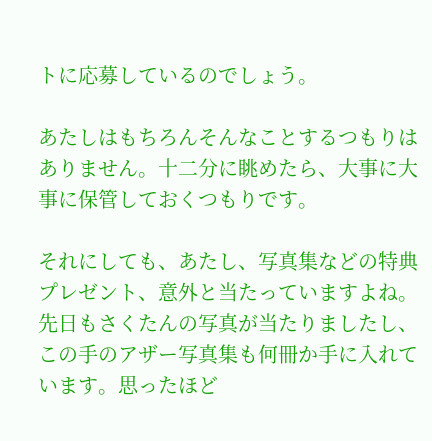トに応募しているのでしょう。

あたしはもちろんそんなことするつもりはありません。十二分に眺めたら、大事に大事に保管しておくつもりです。

それにしても、あたし、写真集などの特典プレゼント、意外と当たっていますよね。先日もさくたんの写真が当たりましたし、この手のアザー写真集も何冊か手に入れています。思ったほど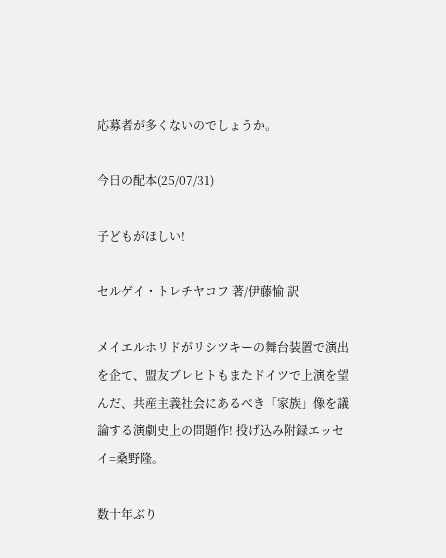応募者が多くないのでしょうか。

今日の配本(25/07/31)

子どもがほしい!

セルゲイ・トレチヤコフ 著/伊藤愉 訳

メイエルホリドがリシツキーの舞台装置で演出を企て、盟友ブレヒトもまたドイツで上演を望んだ、共産主義社会にあるべき「家族」像を議論する演劇史上の問題作! 投げ込み附録エッセイ=桑野隆。

数十年ぶり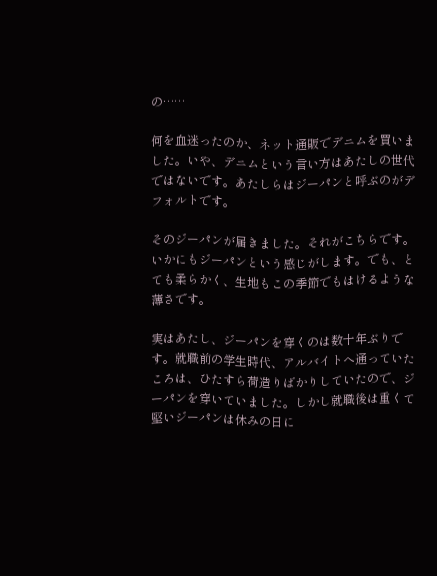の……

何を血迷ったのか、ネット通販でデニムを買いました。いや、デニムという言い方はあたしの世代ではないです。あたしらはジーパンと呼ぶのがデフォルトです。

そのジーパンが届きました。それがこちらです。いかにもジーパンという感じがします。でも、とても柔らかく、生地もこの季節でもはけるような薄さです。

実はあたし、ジーパンを穿くのは数十年ぶりです。就職前の学生時代、アルバイトへ通っていたころは、ひたすら荷造りばかりしていたので、ジーパンを穿いていました。しかし就職後は重くて堅いジーパンは休みの日に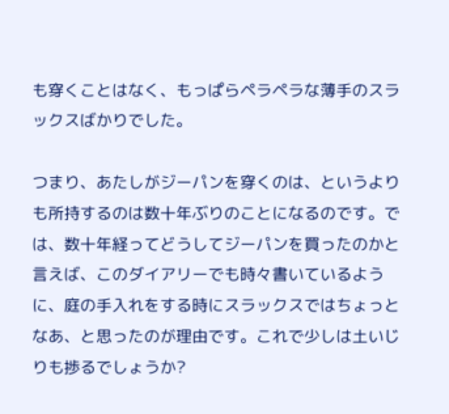も穿くことはなく、もっぱらペラペラな薄手のスラックスばかりでした。

つまり、あたしがジーパンを穿くのは、というよりも所持するのは数十年ぶりのことになるのです。では、数十年経ってどうしてジーパンを買ったのかと言えば、このダイアリーでも時々書いているように、庭の手入れをする時にスラックスではちょっとなあ、と思ったのが理由です。これで少しは土いじりも捗るでしょうか?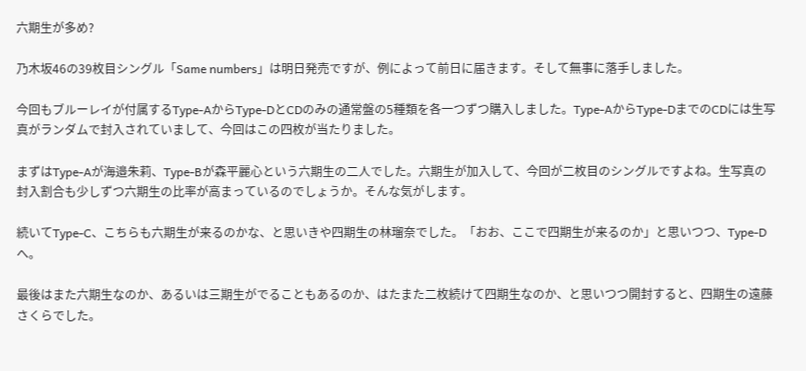六期生が多め?

乃木坂46の39枚目シングル「Same numbers」は明日発売ですが、例によって前日に届きます。そして無事に落手しました。

今回もブルーレイが付属するType-AからType-DとCDのみの通常盤の5種類を各一つずつ購入しました。Type-AからType-DまでのCDには生写真がランダムで封入されていまして、今回はこの四枚が当たりました。

まずはType-Aが海邉朱莉、Type-Bが森平麗心という六期生の二人でした。六期生が加入して、今回が二枚目のシングルですよね。生写真の封入割合も少しずつ六期生の比率が高まっているのでしょうか。そんな気がします。

続いてType-C、こちらも六期生が来るのかな、と思いきや四期生の林瑠奈でした。「おお、ここで四期生が来るのか」と思いつつ、Type-Dへ。

最後はまた六期生なのか、あるいは三期生がでることもあるのか、はたまた二枚続けて四期生なのか、と思いつつ開封すると、四期生の遠藤さくらでした。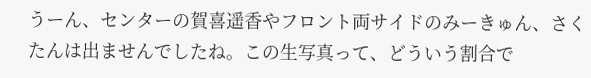うーん、センターの賀喜遥香やフロント両サイドのみーきゅん、さくたんは出ませんでしたね。この生写真って、どういう割合で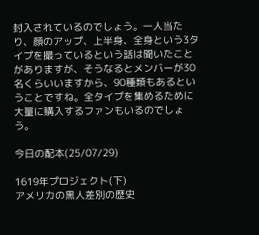封入されているのでしょう。一人当たり、顔のアップ、上半身、全身という3タイプを撮っているという話は聞いたことがありますが、そうなるとメンバーが30名くらいいますから、90種類もあるということですね。全タイプを集めるために大量に購入するファンもいるのでしょう。

今日の配本(25/07/29)

1619年プロジェクト(下)
アメリカの黒人差別の歴史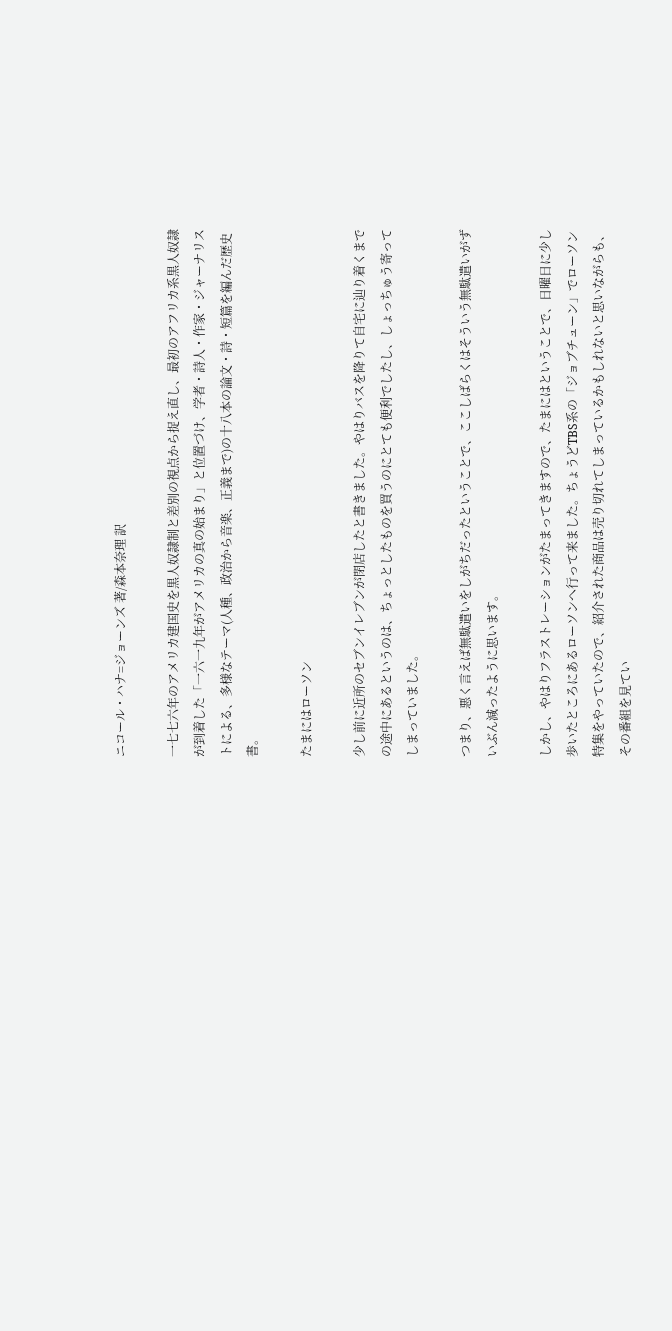ニコール・ハナ=ジョーンズ 著/森本奈理 訳

一七七六年のアメリカ建国史を黒人奴隷制と差別の視点から捉え直し、最初のアフリカ系黒人奴隷が到着した「一六一九年がアメリカの真の始まり」と位置づけ、学者・詩人・作家・ジャーナリストによる、多様なテーマ(人種、政治から音楽、正義まで)の十八本の論文・詩・短篇を編んだ歴史書。

たまにはローソン

少し前に近所のセブンイレブンが閉店したと書きました。やはりバスを降りて自宅に辿り着くまでの途中にあるというのは、ちょっとしたものを買うのにとても便利でしたし、しょっちゅう寄ってしまっていました。

つまり、悪く言えば無駄遣いをしがちだったということで、ここしばらくはそういう無駄遣いがずいぶん減ったように思います。

しかし、やはりフラストレーションがたまってきますので、たまにはということで、日曜日に少し歩いたところにあるローソンへ行って来ました。ちょうどTBS系の「ジョブチューン」でローソン特集をやっていたので、紹介された商品は売り切れてしまっているかもしれないと思いながらも、その番組を見てい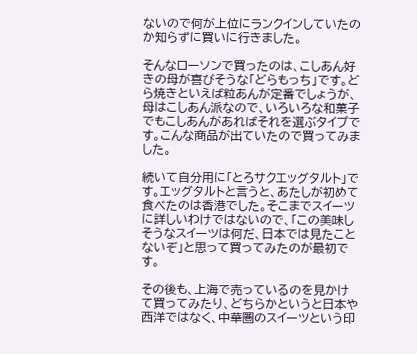ないので何が上位にランクインしていたのか知らずに買いに行きました。

そんなローソンで買ったのは、こしあん好きの母が喜びそうな「どらもっち」です。どら焼きといえば粒あんが定番でしょうが、母はこしあん派なので、いろいろな和菓子でもこしあんがあればそれを選ぶタイプです。こんな商品が出ていたので買ってみました。

続いて自分用に「とろサクエッグタルト」です。エッグタルトと言うと、あたしが初めて食べたのは香港でした。そこまでスイーツに詳しいわけではないので、「この美味しそうなスイーツは何だ、日本では見たことないぞ」と思って買ってみたのが最初です。

その後も、上海で売っているのを見かけて買ってみたり、どちらかというと日本や西洋ではなく、中華圏のスイーツという印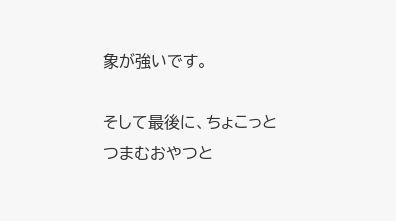象が強いです。

そして最後に、ちょこっとつまむおやつと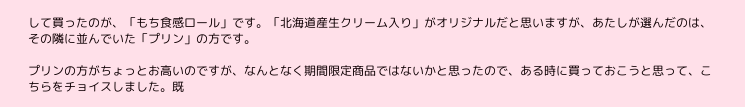して買ったのが、「もち食感ロール」です。「北海道産生クリーム入り」がオリジナルだと思いますが、あたしが選んだのは、その隣に並んでいた「プリン」の方です。

プリンの方がちょっとお高いのですが、なんとなく期間限定商品ではないかと思ったので、ある時に買っておこうと思って、こちらをチョイスしました。既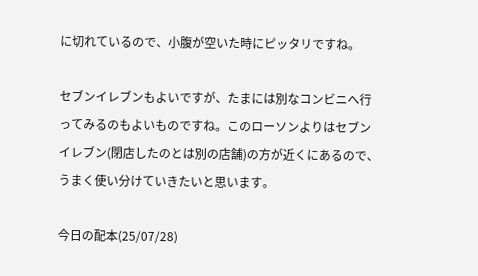に切れているので、小腹が空いた時にピッタリですね。

セブンイレブンもよいですが、たまには別なコンビニへ行ってみるのもよいものですね。このローソンよりはセブンイレブン(閉店したのとは別の店舗)の方が近くにあるので、うまく使い分けていきたいと思います。

今日の配本(25/07/28)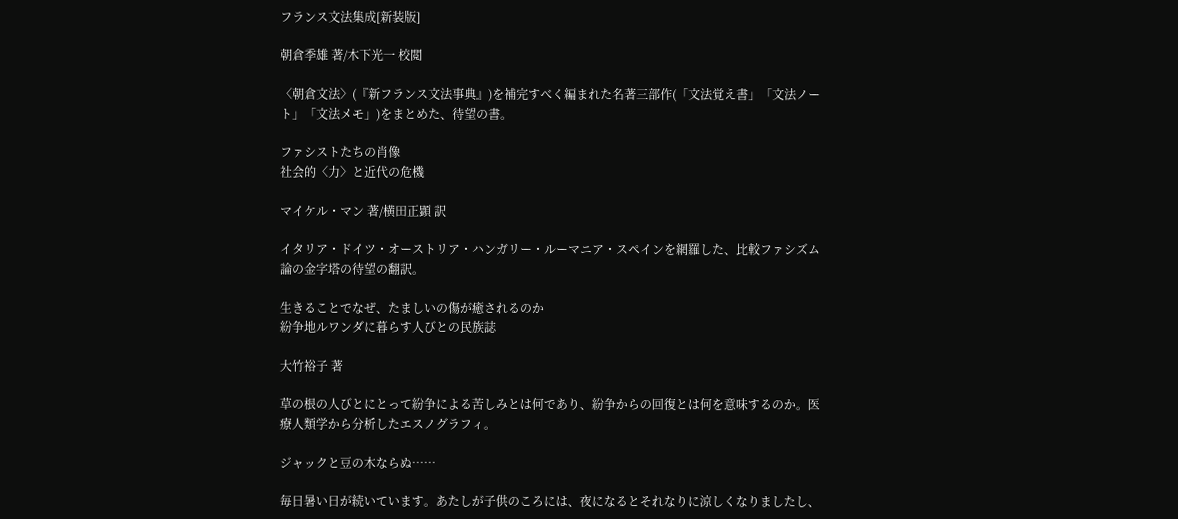フランス文法集成[新装版]

朝倉季雄 著/木下光一 校閲

〈朝倉文法〉(『新フランス文法事典』)を補完すべく編まれた名著三部作(「文法覚え書」「文法ノート」「文法メモ」)をまとめた、待望の書。

ファシストたちの肖像
社会的〈力〉と近代の危機

マイケル・マン 著/横田正顕 訳

イタリア・ドイツ・オーストリア・ハンガリー・ルーマニア・スペインを網羅した、比較ファシズム論の金字塔の待望の翻訳。

生きることでなぜ、たましいの傷が癒されるのか
紛争地ルワンダに暮らす人びとの民族誌

大竹裕子 著

草の根の人びとにとって紛争による苦しみとは何であり、紛争からの回復とは何を意味するのか。医療人類学から分析したエスノグラフィ。

ジャックと豆の木ならぬ……

毎日暑い日が続いています。あたしが子供のころには、夜になるとそれなりに涼しくなりましたし、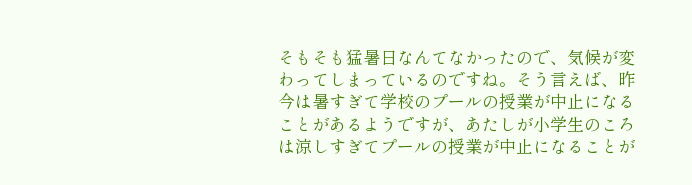そもそも猛暑日なんてなかったので、気候が変わってしまっているのですね。そう言えば、昨今は暑すぎて学校のプールの授業が中止になることがあるようですが、あたしが小学生のころは涼しすぎてプールの授業が中止になることが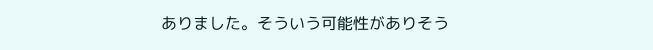ありました。そういう可能性がありそう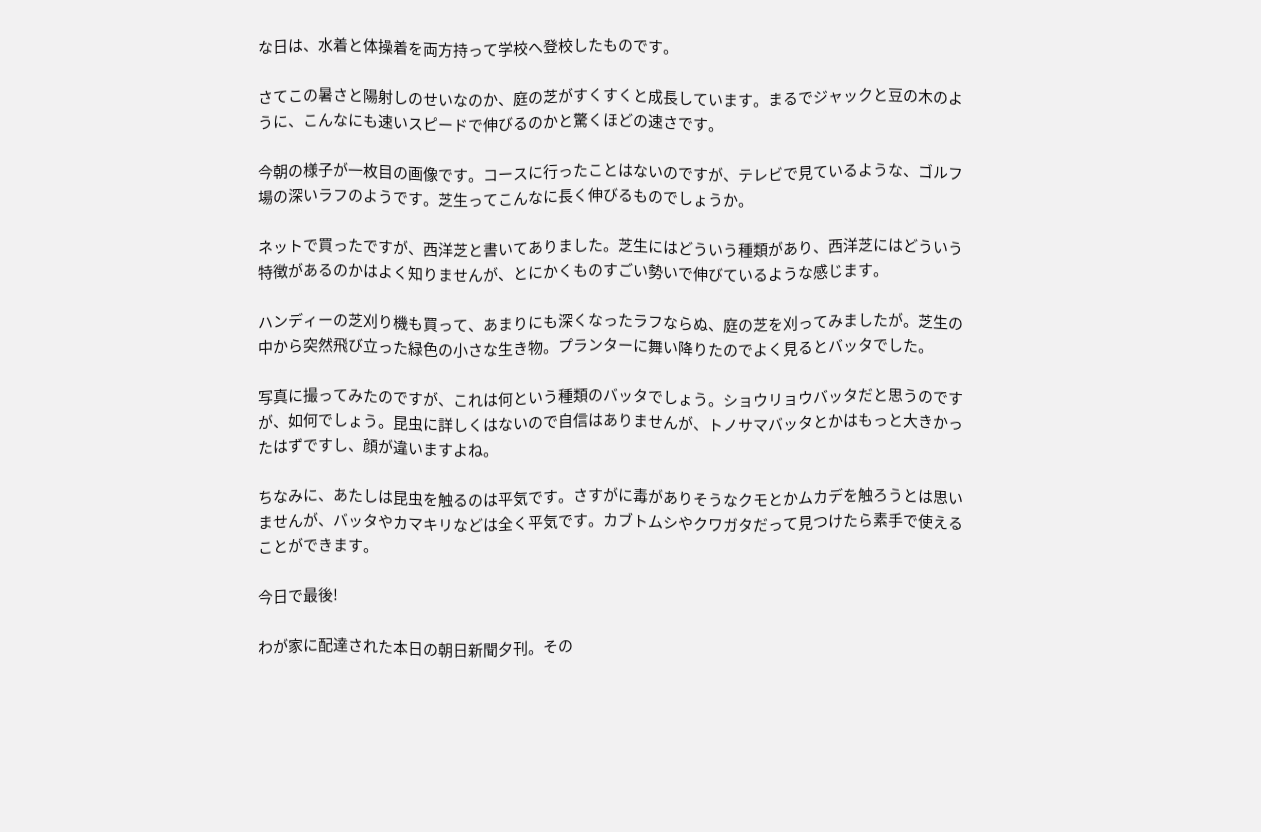な日は、水着と体操着を両方持って学校へ登校したものです。

さてこの暑さと陽射しのせいなのか、庭の芝がすくすくと成長しています。まるでジャックと豆の木のように、こんなにも速いスピードで伸びるのかと驚くほどの速さです。

今朝の様子が一枚目の画像です。コースに行ったことはないのですが、テレビで見ているような、ゴルフ場の深いラフのようです。芝生ってこんなに長く伸びるものでしょうか。

ネットで買ったですが、西洋芝と書いてありました。芝生にはどういう種類があり、西洋芝にはどういう特徴があるのかはよく知りませんが、とにかくものすごい勢いで伸びているような感じます。

ハンディーの芝刈り機も買って、あまりにも深くなったラフならぬ、庭の芝を刈ってみましたが。芝生の中から突然飛び立った緑色の小さな生き物。プランターに舞い降りたのでよく見るとバッタでした。

写真に撮ってみたのですが、これは何という種類のバッタでしょう。ショウリョウバッタだと思うのですが、如何でしょう。昆虫に詳しくはないので自信はありませんが、トノサマバッタとかはもっと大きかったはずですし、顔が違いますよね。

ちなみに、あたしは昆虫を触るのは平気です。さすがに毒がありそうなクモとかムカデを触ろうとは思いませんが、バッタやカマキリなどは全く平気です。カブトムシやクワガタだって見つけたら素手で使えることができます。

今日で最後!

わが家に配達された本日の朝日新聞夕刊。その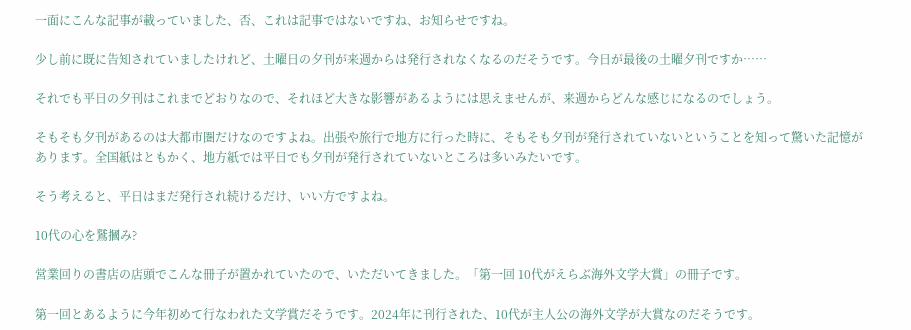一面にこんな記事が載っていました、否、これは記事ではないですね、お知らせですね。

少し前に既に告知されていましたけれど、土曜日の夕刊が来週からは発行されなくなるのだそうです。今日が最後の土曜夕刊ですか……

それでも平日の夕刊はこれまでどおりなので、それほど大きな影響があるようには思えませんが、来週からどんな感じになるのでしょう。

そもそも夕刊があるのは大都市圏だけなのですよね。出張や旅行で地方に行った時に、そもそも夕刊が発行されていないということを知って驚いた記憶があります。全国紙はともかく、地方紙では平日でも夕刊が発行されていないところは多いみたいです。

そう考えると、平日はまだ発行され続けるだけ、いい方ですよね。

10代の心を鷲摑み?

営業回りの書店の店頭でこんな冊子が置かれていたので、いただいてきました。「第一回 10代がえらぶ海外文学大賞」の冊子です。

第一回とあるように今年初めて行なわれた文学賞だそうです。2024年に刊行された、10代が主人公の海外文学が大賞なのだそうです。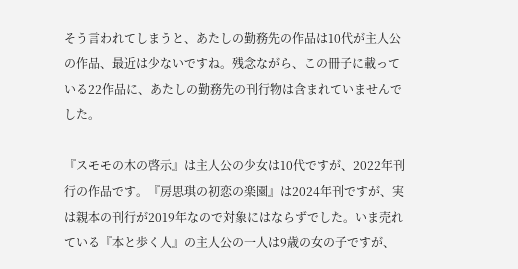そう言われてしまうと、あたしの勤務先の作品は10代が主人公の作品、最近は少ないですね。残念ながら、この冊子に載っている22作品に、あたしの勤務先の刊行物は含まれていませんでした。

『スモモの木の啓示』は主人公の少女は10代ですが、2022年刊行の作品です。『房思琪の初恋の楽園』は2024年刊ですが、実は親本の刊行が2019年なので対象にはならずでした。いま売れている『本と歩く人』の主人公の一人は9歳の女の子ですが、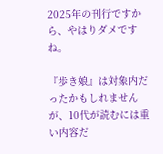2025年の刊行ですから、やはりダメですね。

『歩き娘』は対象内だったかもしれませんが、10代が読むには重い内容だ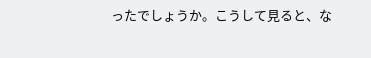ったでしょうか。こうして見ると、な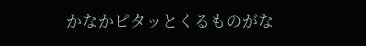かなかピタッとくるものがな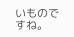いものですね。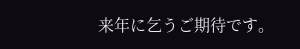来年に乞うご期待です。